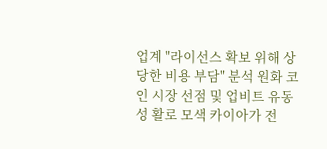업계 "라이선스 확보 위해 상당한 비용 부담" 분석 원화 코인 시장 선점 및 업비트 유동성 활로 모색 카이아가 전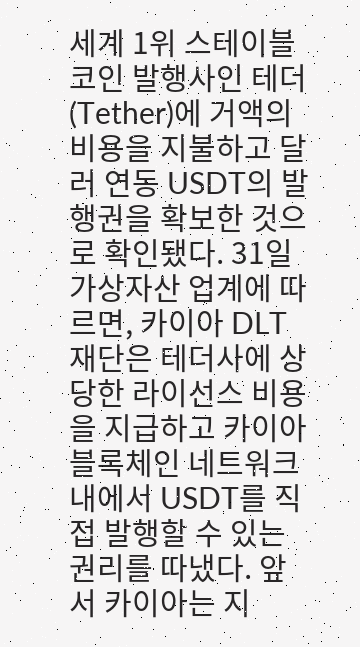세계 1위 스테이블코인 발행사인 테더(Tether)에 거액의 비용을 지불하고 달러 연동 USDT의 발행권을 확보한 것으로 확인됐다. 31일 가상자산 업계에 따르면, 카이아 DLT 재단은 테더사에 상당한 라이선스 비용을 지급하고 카이아 블록체인 네트워크 내에서 USDT를 직접 발행할 수 있는 권리를 따냈다. 앞서 카이아는 지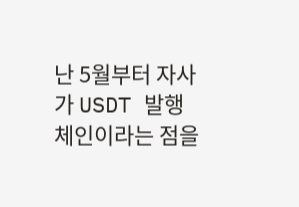난 5월부터 자사가 USDT 발행 체인이라는 점을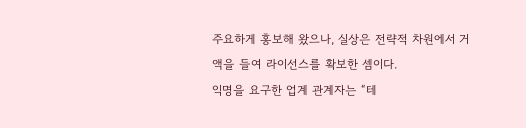주요하게 홍보해 왔으나, 실상은 전략적 차원에서 거액을 들여 라이선스를 확보한 셈이다.
익명을 요구한 업계 관계자는 “테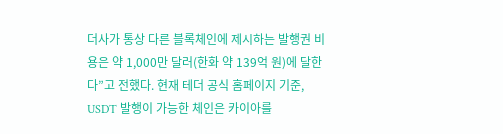더사가 통상 다른 블록체인에 제시하는 발행권 비용은 약 1,000만 달러(한화 약 139억 원)에 달한다”고 전했다. 현재 테더 공식 홈페이지 기준, USDT 발행이 가능한 체인은 카이아를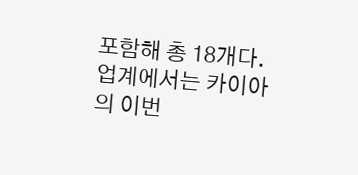포함해 총 18개다.
업계에서는 카이아의 이번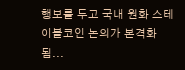행보를 두고 국내 원화 스테이블코인 논의가 본격화됨...